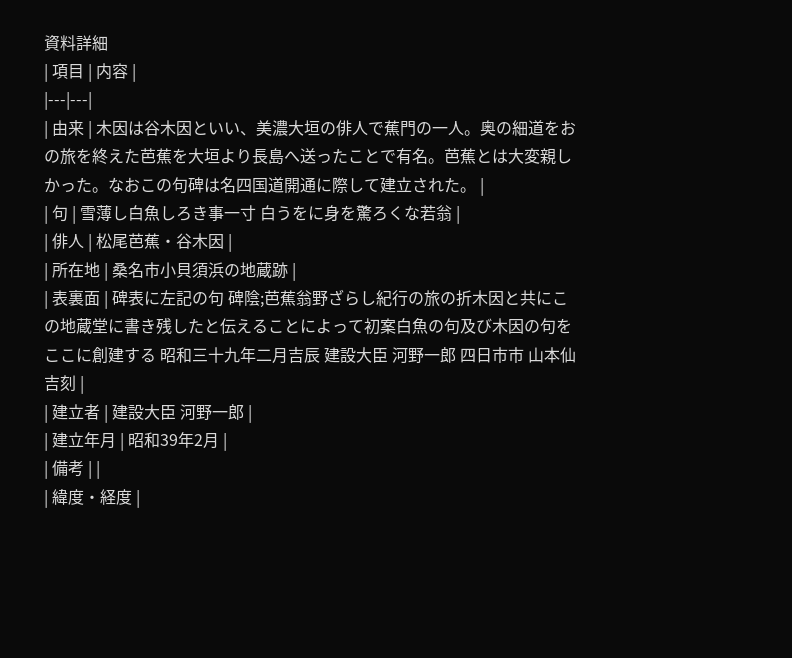資料詳細
| 項目 | 内容 |
|---|---|
| 由来 | 木因は谷木因といい、美濃大垣の俳人で蕉門の一人。奥の細道をおの旅を終えた芭蕉を大垣より長島へ送ったことで有名。芭蕉とは大変親しかった。なおこの句碑は名四国道開通に際して建立された。 |
| 句 | 雪薄し白魚しろき事一寸 白うをに身を驚ろくな若翁 |
| 俳人 | 松尾芭蕉・谷木因 |
| 所在地 | 桑名市小貝須浜の地蔵跡 |
| 表裏面 | 碑表に左記の句 碑陰;芭蕉翁野ざらし紀行の旅の折木因と共にこの地蔵堂に書き残したと伝えることによって初案白魚の句及び木因の句をここに創建する 昭和三十九年二月吉辰 建設大臣 河野一郎 四日市市 山本仙吉刻 |
| 建立者 | 建設大臣 河野一郎 |
| 建立年月 | 昭和39年2月 |
| 備考 | |
| 緯度・経度 |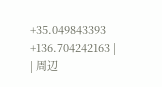+35.049843393 +136.704242163 |
| 周辺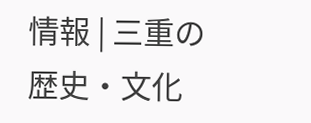情報 | 三重の歴史・文化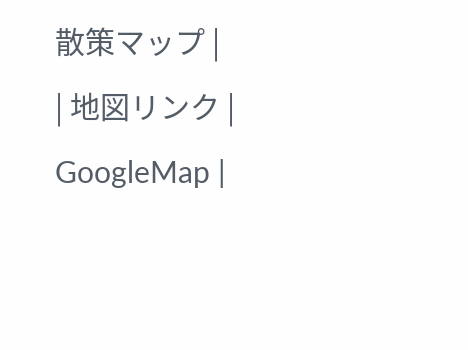散策マップ |
| 地図リンク | GoogleMap |